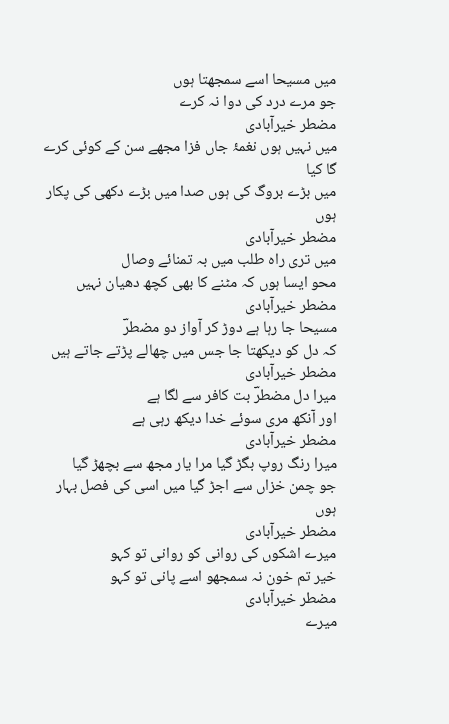میں مسیحا اسے سمجھتا ہوں
جو مرے درد کی دوا نہ کرے
مضطر خیرآبادی
میں نہیں ہوں نغمۂ جاں فزا مجھے سن کے کوئی کرے گا کیا
میں بڑے بروگ کی ہوں صدا میں بڑے دکھی کی پکار ہوں
مضطر خیرآبادی
میں تری راہ طلب میں بہ تمنائے وصال
محو ایسا ہوں کہ مٹنے کا بھی کچھ دھیان نہیں
مضطر خیرآبادی
مسیحا جا رہا ہے دوڑ کر آواز دو مضطرؔ
کہ دل کو دیکھتا جا جس میں چھالے پڑتے جاتے ہیں
مضطر خیرآبادی
میرا دل مضطرؔ بت کافر سے لگا ہے
اور آنکھ مری سوئے خدا دیکھ رہی ہے
مضطر خیرآبادی
میرا رنگ روپ بگڑ گیا مرا یار مجھ سے بچھڑ گیا
جو چمن خزاں سے اجڑ گیا میں اسی کی فصل بہار ہوں
مضطر خیرآبادی
میرے اشکوں کی روانی کو روانی تو کہو
خیر تم خون نہ سمجھو اسے پانی تو کہو
مضطر خیرآبادی
میرے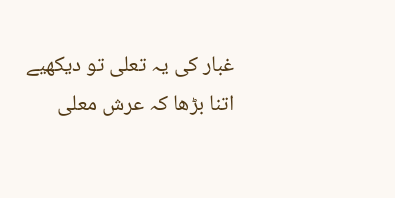غبار کی یہ تعلی تو دیکھیے
اتنا بڑھا کہ عرش معلی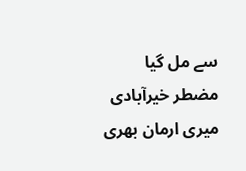سے مل گیا
مضطر خیرآبادی
میری ارمان بھری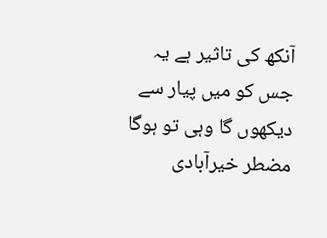آنکھ کی تاثیر ہے یہ
جس کو میں پیار سے دیکھوں گا وہی تو ہوگا
مضطر خیرآبادی